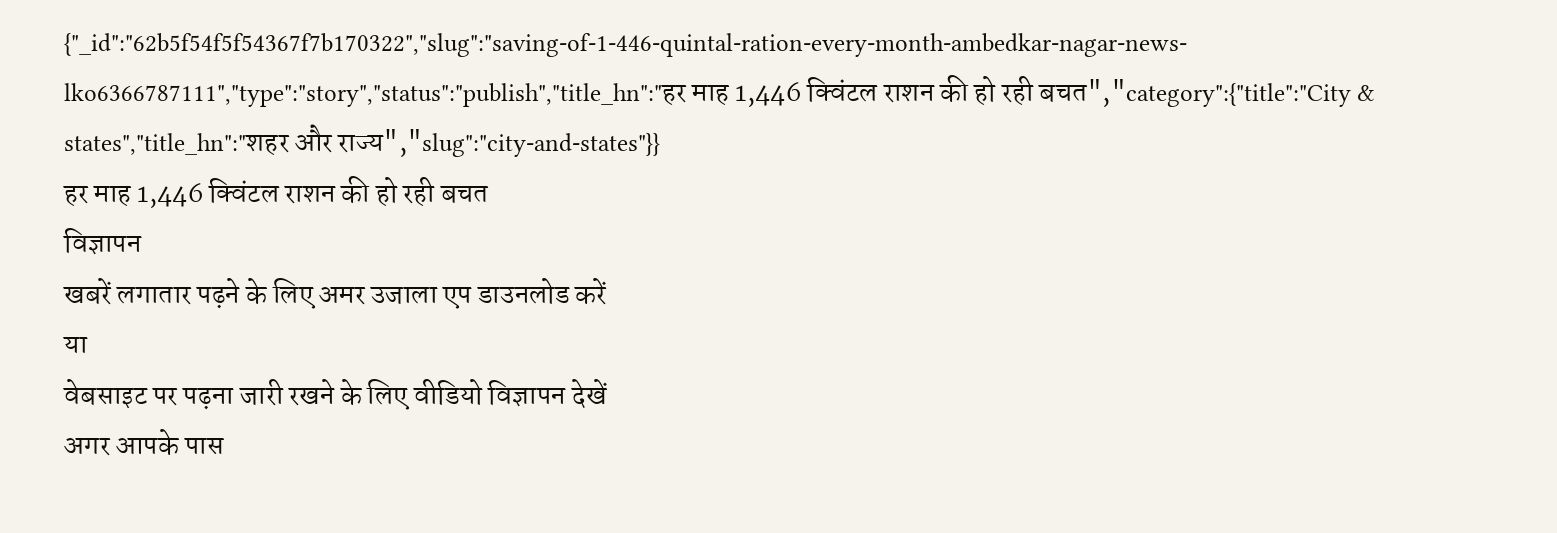{"_id":"62b5f54f5f54367f7b170322","slug":"saving-of-1-446-quintal-ration-every-month-ambedkar-nagar-news-lko6366787111","type":"story","status":"publish","title_hn":"हर माह 1,446 क्विंटल राशन की हो रही बचत","category":{"title":"City & states","title_hn":"शहर और राज्य","slug":"city-and-states"}}
हर माह 1,446 क्विंटल राशन की हो रही बचत
विज्ञापन
खबरें लगातार पढ़ने के लिए अमर उजाला एप डाउनलोड करें
या
वेबसाइट पर पढ़ना जारी रखने के लिए वीडियो विज्ञापन देखें
अगर आपके पास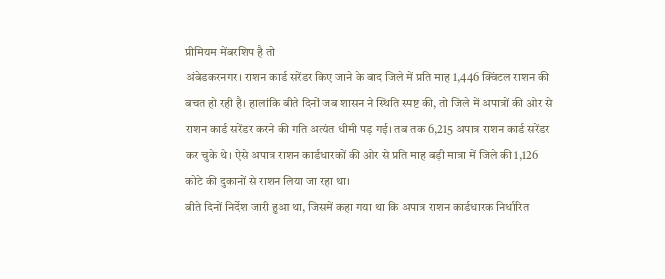प्रीमियम मेंबरशिप है तो
अंबेडकरनगर। राशन कार्ड सरेंडर किए जाने के बाद जिले में प्रति माह 1,446 क्विंटल राशन की बचत हो रही है। हालांकि बीते दिनों जब शासन ने स्थिति स्पष्ट की, तो जिले में अपात्रों की ओर से राशन कार्ड सरेंडर करने की गति अत्यंत धीमी पड़ गई। तब तक 6,215 अपात्र राशन कार्ड सरेंडर कर चुके थे। ऐसे अपात्र राशन कार्डधारकों की ओर से प्रति माह बड़ी मात्रा में जिले की 1,126 कोटे की दुकानों से राशन लिया जा रहा था।
बीते दिनों निर्देश जारी हुआ था, जिसमें कहा गया था कि अपात्र राशन कार्डधारक निर्धारित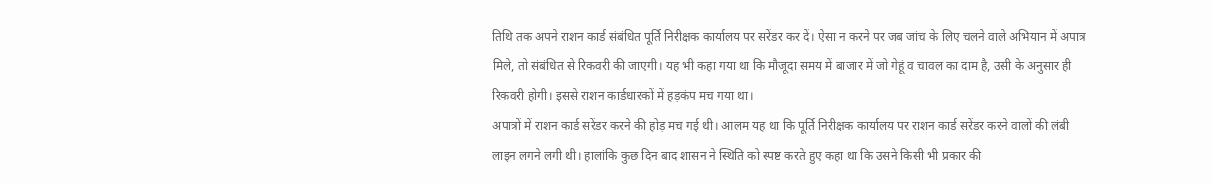तिथि तक अपने राशन कार्ड संबंधित पूर्ति निरीक्षक कार्यालय पर सरेंडर कर दें। ऐसा न करने पर जब जांच के लिए चलने वाले अभियान में अपात्र मिले, तो संबंधित से रिकवरी की जाएगी। यह भी कहा गया था कि मौजूदा समय में बाजार में जो गेहूं व चावल का दाम है, उसी के अनुसार ही रिकवरी होगी। इससे राशन कार्डधारकों में हड़कंप मच गया था।
अपात्रों में राशन कार्ड सरेंडर करने की होड़ मच गई थी। आलम यह था कि पूर्ति निरीक्षक कार्यालय पर राशन कार्ड सरेंडर करने वालों की लंबी लाइन लगने लगी थी। हालांकि कुछ दिन बाद शासन ने स्थिति को स्पष्ट करते हुए कहा था कि उसने किसी भी प्रकार की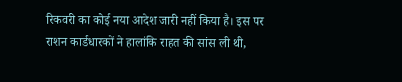रिकवरी का कोई नया आदेश जारी नहीं किया है। इस पर राशन कार्डधारकों ने हालांकि राहत की सांस ली थी,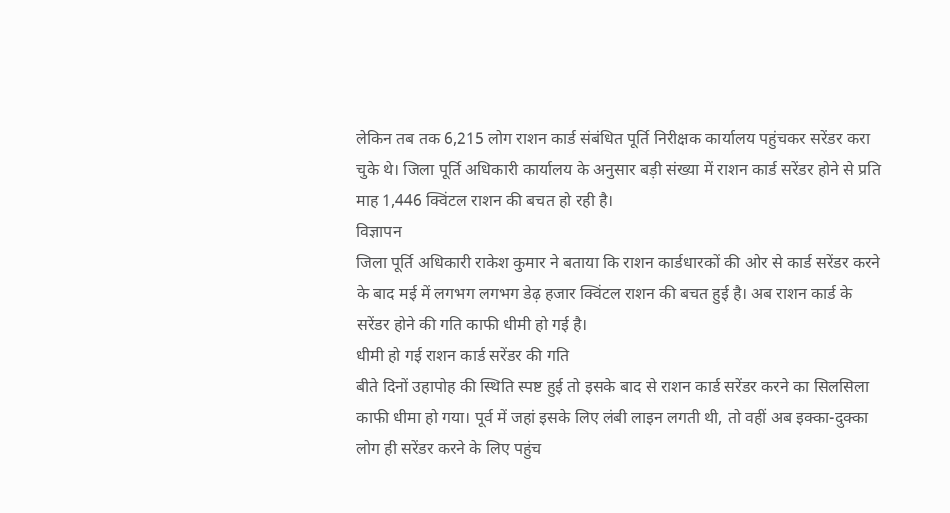लेकिन तब तक 6,215 लोग राशन कार्ड संबंधित पूर्ति निरीक्षक कार्यालय पहुंचकर सरेंडर करा चुके थे। जिला पूर्ति अधिकारी कार्यालय के अनुसार बड़ी संख्या में राशन कार्ड सरेंडर होने से प्रति माह 1,446 क्विंटल राशन की बचत हो रही है।
विज्ञापन
जिला पूर्ति अधिकारी राकेश कुमार ने बताया कि राशन कार्डधारकों की ओर से कार्ड सरेंडर करने के बाद मई में लगभग लगभग डेढ़ हजार क्विंटल राशन की बचत हुई है। अब राशन कार्ड के सरेंडर होने की गति काफी धीमी हो गई है।
धीमी हो गई राशन कार्ड सरेंडर की गति
बीते दिनों उहापोह की स्थिति स्पष्ट हुई तो इसके बाद से राशन कार्ड सरेंडर करने का सिलसिला काफी धीमा हो गया। पूर्व में जहां इसके लिए लंबी लाइन लगती थी, तो वहीं अब इक्का-दुक्का लोग ही सरेंडर करने के लिए पहुंच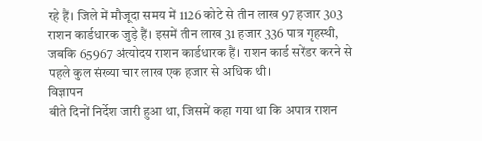रहे हैं। जिले में मौजूदा समय में 1126 कोटे से तीन लाख 97 हजार 303 राशन कार्डधारक जुड़े हैं। इसमें तीन लाख 31 हजार 336 पात्र गृहस्थी, जबकि 65967 अंत्योदय राशन कार्डधारक हैं। राशन कार्ड सरेंडर करने से पहले कुल संख्या चार लाख एक हजार से अधिक थी।
विज्ञापन
बीते दिनों निर्देश जारी हुआ था, जिसमें कहा गया था कि अपात्र राशन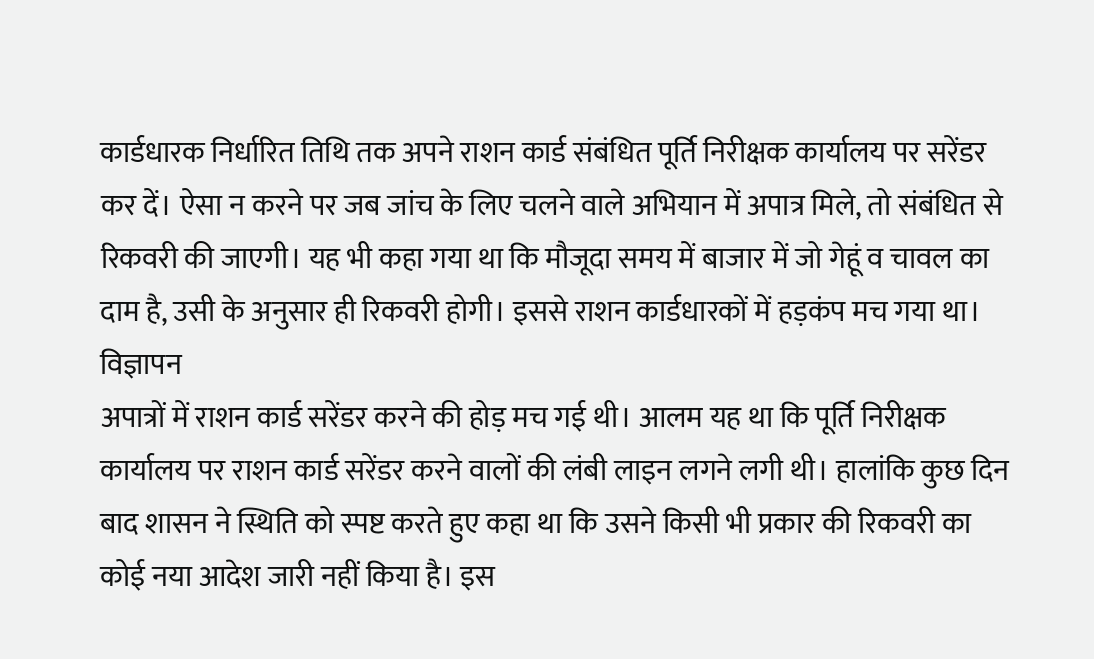कार्डधारक निर्धारित तिथि तक अपने राशन कार्ड संबंधित पूर्ति निरीक्षक कार्यालय पर सरेंडर कर दें। ऐसा न करने पर जब जांच के लिए चलने वाले अभियान में अपात्र मिले, तो संबंधित से रिकवरी की जाएगी। यह भी कहा गया था कि मौजूदा समय में बाजार में जो गेहूं व चावल का दाम है, उसी के अनुसार ही रिकवरी होगी। इससे राशन कार्डधारकों में हड़कंप मच गया था।
विज्ञापन
अपात्रों में राशन कार्ड सरेंडर करने की होड़ मच गई थी। आलम यह था कि पूर्ति निरीक्षक कार्यालय पर राशन कार्ड सरेंडर करने वालों की लंबी लाइन लगने लगी थी। हालांकि कुछ दिन बाद शासन ने स्थिति को स्पष्ट करते हुए कहा था कि उसने किसी भी प्रकार की रिकवरी का कोई नया आदेश जारी नहीं किया है। इस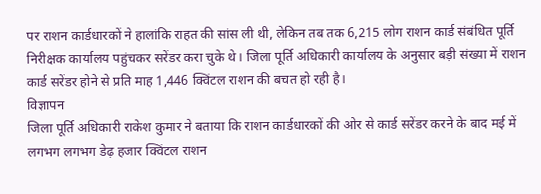पर राशन कार्डधारकों ने हालांकि राहत की सांस ली थी, लेकिन तब तक 6,215 लोग राशन कार्ड संबंधित पूर्ति निरीक्षक कार्यालय पहुंचकर सरेंडर करा चुके थे। जिला पूर्ति अधिकारी कार्यालय के अनुसार बड़ी संख्या में राशन कार्ड सरेंडर होने से प्रति माह 1,446 क्विंटल राशन की बचत हो रही है।
विज्ञापन
जिला पूर्ति अधिकारी राकेश कुमार ने बताया कि राशन कार्डधारकों की ओर से कार्ड सरेंडर करने के बाद मई में लगभग लगभग डेढ़ हजार क्विंटल राशन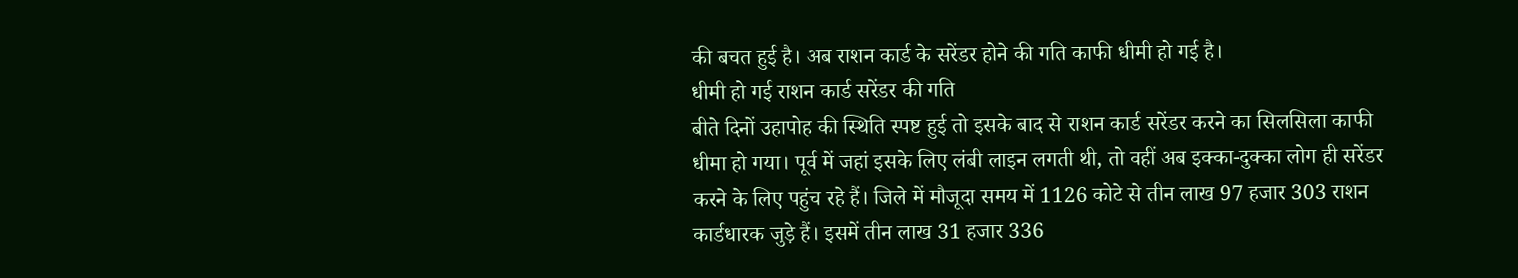की बचत हुई है। अब राशन कार्ड के सरेंडर होने की गति काफी धीमी हो गई है।
धीमी हो गई राशन कार्ड सरेंडर की गति
बीते दिनों उहापोह की स्थिति स्पष्ट हुई तो इसके बाद से राशन कार्ड सरेंडर करने का सिलसिला काफी धीमा हो गया। पूर्व में जहां इसके लिए लंबी लाइन लगती थी, तो वहीं अब इक्का-दुक्का लोग ही सरेंडर करने के लिए पहुंच रहे हैं। जिले में मौजूदा समय में 1126 कोटे से तीन लाख 97 हजार 303 राशन कार्डधारक जुड़े हैं। इसमें तीन लाख 31 हजार 336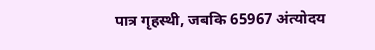पात्र गृहस्थी, जबकि 65967 अंत्योदय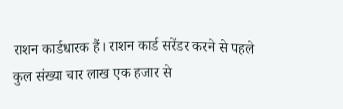राशन कार्डधारक हैं। राशन कार्ड सरेंडर करने से पहले कुल संख्या चार लाख एक हजार से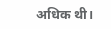अधिक थी।